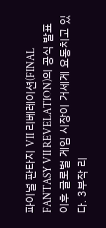파이널 판타지 VII 리베레이션(FINAL FANTASY VII REVELATION)의 공식 발표 이후 글로벌 게임 시장이 거세게 요동치고 있다. 3부작 리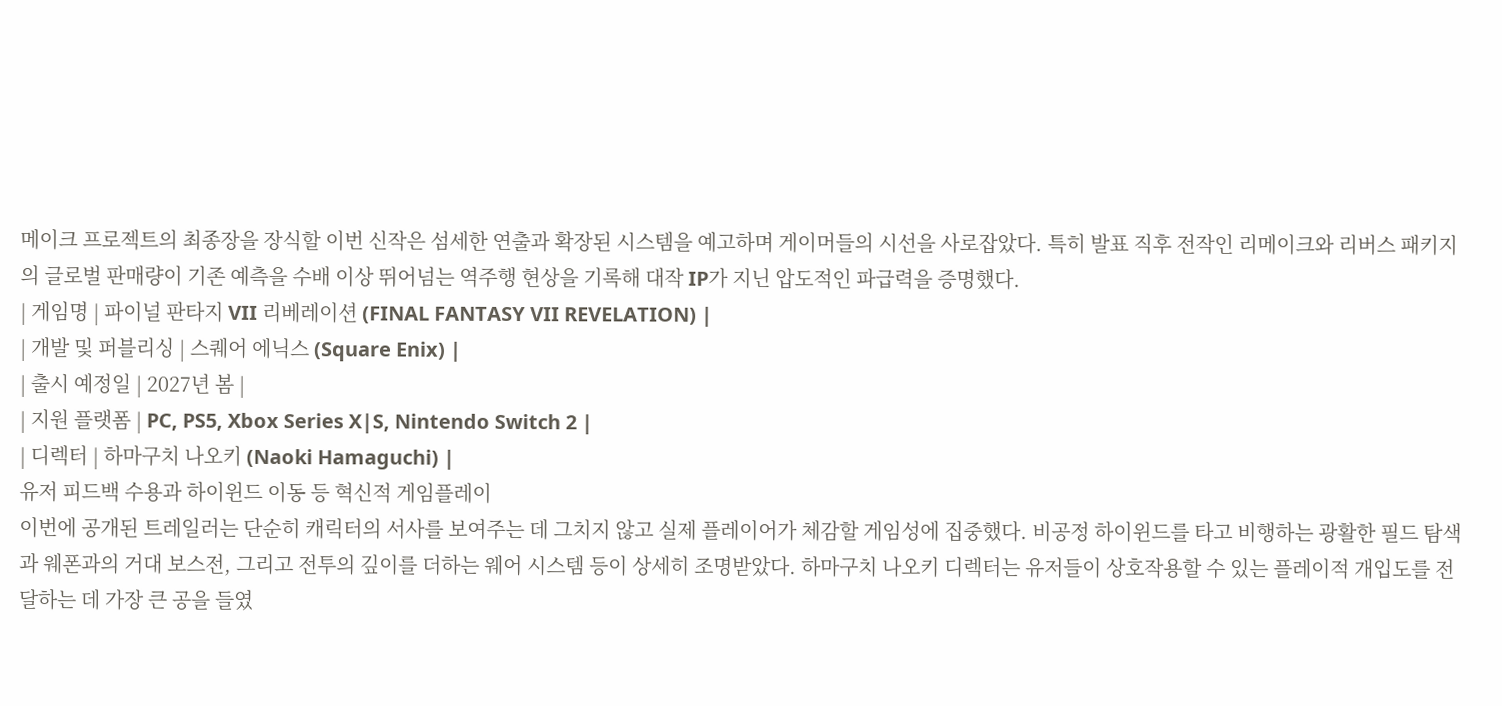메이크 프로젝트의 최종장을 장식할 이번 신작은 섬세한 연출과 확장된 시스템을 예고하며 게이머들의 시선을 사로잡았다. 특히 발표 직후 전작인 리메이크와 리버스 패키지의 글로벌 판매량이 기존 예측을 수배 이상 뛰어넘는 역주행 현상을 기록해 대작 IP가 지닌 압도적인 파급력을 증명했다.
| 게임명 | 파이널 판타지 VII 리베레이션 (FINAL FANTASY VII REVELATION) |
| 개발 및 퍼블리싱 | 스퀘어 에닉스 (Square Enix) |
| 출시 예정일 | 2027년 봄 |
| 지원 플랫폼 | PC, PS5, Xbox Series X|S, Nintendo Switch 2 |
| 디렉터 | 하마구치 나오키 (Naoki Hamaguchi) |
유저 피드백 수용과 하이윈드 이동 등 혁신적 게임플레이
이번에 공개된 트레일러는 단순히 캐릭터의 서사를 보여주는 데 그치지 않고 실제 플레이어가 체감할 게임성에 집중했다. 비공정 하이윈드를 타고 비행하는 광활한 필드 탐색과 웨폰과의 거대 보스전, 그리고 전투의 깊이를 더하는 웨어 시스템 등이 상세히 조명받았다. 하마구치 나오키 디렉터는 유저들이 상호작용할 수 있는 플레이적 개입도를 전달하는 데 가장 큰 공을 들였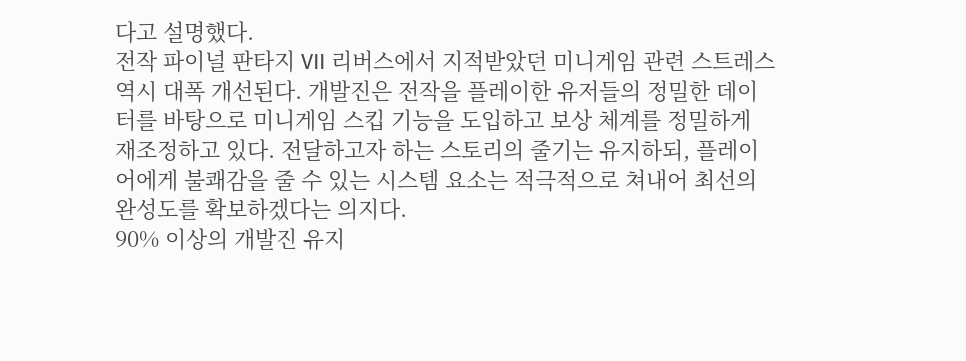다고 설명했다.
전작 파이널 판타지 VII 리버스에서 지적받았던 미니게임 관련 스트레스 역시 대폭 개선된다. 개발진은 전작을 플레이한 유저들의 정밀한 데이터를 바탕으로 미니게임 스킵 기능을 도입하고 보상 체계를 정밀하게 재조정하고 있다. 전달하고자 하는 스토리의 줄기는 유지하되, 플레이어에게 불쾌감을 줄 수 있는 시스템 요소는 적극적으로 쳐내어 최선의 완성도를 확보하겠다는 의지다.
90% 이상의 개발진 유지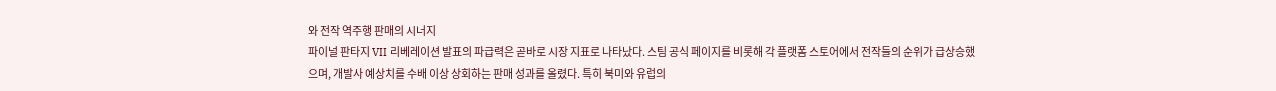와 전작 역주행 판매의 시너지
파이널 판타지 VII 리베레이션 발표의 파급력은 곧바로 시장 지표로 나타났다. 스팀 공식 페이지를 비롯해 각 플랫폼 스토어에서 전작들의 순위가 급상승했으며, 개발사 예상치를 수배 이상 상회하는 판매 성과를 올렸다. 특히 북미와 유럽의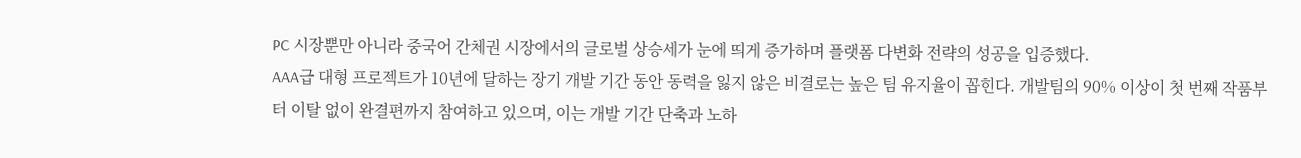PC 시장뿐만 아니라 중국어 간체권 시장에서의 글로벌 상승세가 눈에 띄게 증가하며 플랫폼 다변화 전략의 성공을 입증했다.
AAA급 대형 프로젝트가 10년에 달하는 장기 개발 기간 동안 동력을 잃지 않은 비결로는 높은 팀 유지율이 꼽힌다. 개발팀의 90% 이상이 첫 번째 작품부터 이탈 없이 완결편까지 참여하고 있으며, 이는 개발 기간 단축과 노하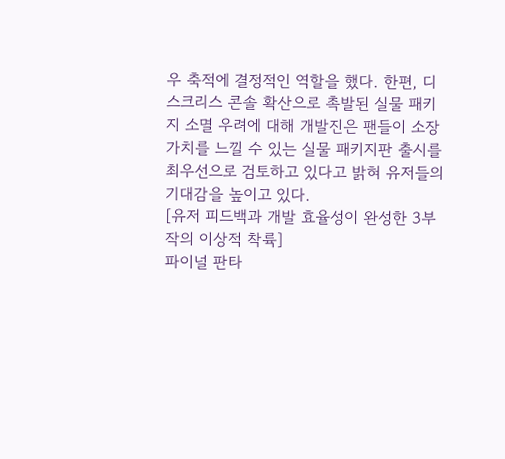우 축적에 결정적인 역할을 했다. 한편, 디스크리스 콘솔 확산으로 촉발된 실물 패키지 소멸 우려에 대해 개발진은 팬들이 소장 가치를 느낄 수 있는 실물 패키지판 출시를 최우선으로 검토하고 있다고 밝혀 유저들의 기대감을 높이고 있다.
[유저 피드백과 개발 효율성이 완성한 3부작의 이상적 착륙]
파이널 판타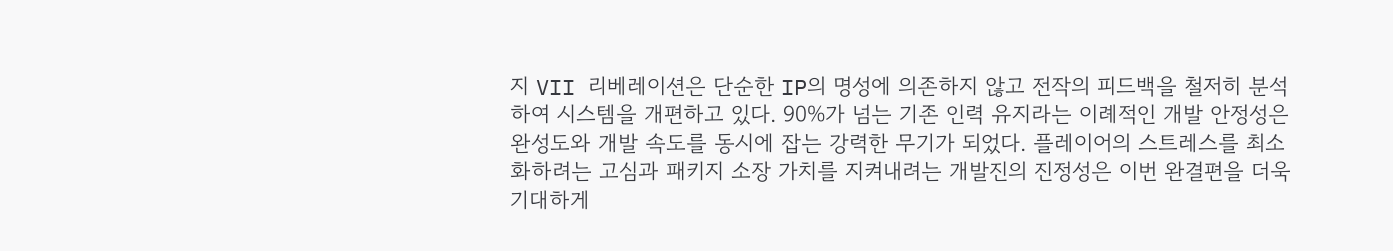지 VII 리베레이션은 단순한 IP의 명성에 의존하지 않고 전작의 피드백을 철저히 분석하여 시스템을 개편하고 있다. 90%가 넘는 기존 인력 유지라는 이례적인 개발 안정성은 완성도와 개발 속도를 동시에 잡는 강력한 무기가 되었다. 플레이어의 스트레스를 최소화하려는 고심과 패키지 소장 가치를 지켜내려는 개발진의 진정성은 이번 완결편을 더욱 기대하게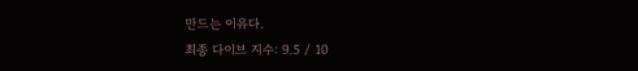만드는 이유다.
최종 다이브 지수: 9.5 / 10